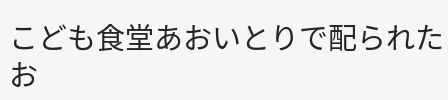こども食堂あおいとりで配られたお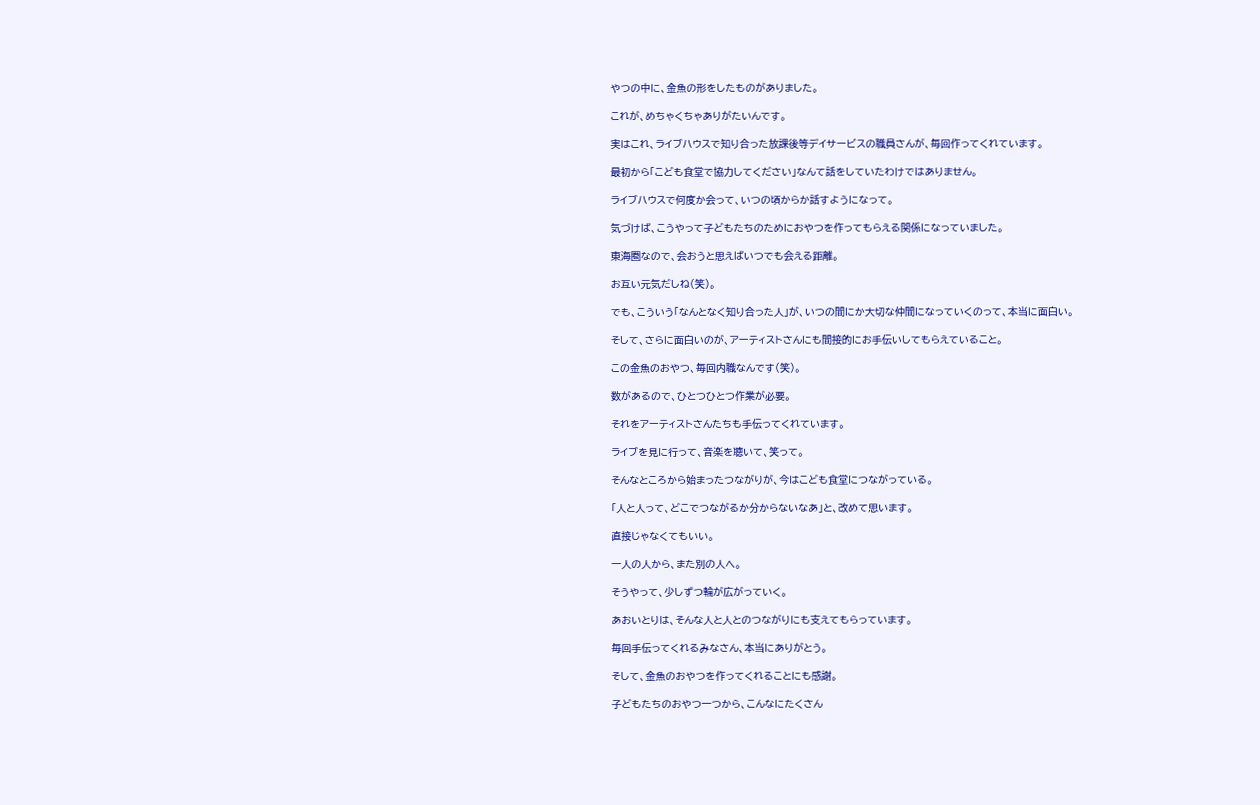やつの中に、金魚の形をしたものがありました。

これが、めちゃくちゃありがたいんです。

実はこれ、ライブハウスで知り合った放課後等デイサービスの職員さんが、毎回作ってくれています。

最初から「こども食堂で協力してください」なんて話をしていたわけではありません。

ライブハウスで何度か会って、いつの頃からか話すようになって。

気づけば、こうやって子どもたちのためにおやつを作ってもらえる関係になっていました。

東海圏なので、会おうと思えばいつでも会える距離。

お互い元気だしね(笑)。

でも、こういう「なんとなく知り合った人」が、いつの間にか大切な仲間になっていくのって、本当に面白い。

そして、さらに面白いのが、アーティストさんにも間接的にお手伝いしてもらえていること。

この金魚のおやつ、毎回内職なんです(笑)。

数があるので、ひとつひとつ作業が必要。

それをアーティストさんたちも手伝ってくれています。

ライブを見に行って、音楽を聴いて、笑って。

そんなところから始まったつながりが、今はこども食堂につながっている。

「人と人って、どこでつながるか分からないなあ」と、改めて思います。

直接じゃなくてもいい。

一人の人から、また別の人へ。

そうやって、少しずつ輪が広がっていく。

あおいとりは、そんな人と人とのつながりにも支えてもらっています。

毎回手伝ってくれるみなさん、本当にありがとう。

そして、金魚のおやつを作ってくれることにも感謝。

子どもたちのおやつ一つから、こんなにたくさん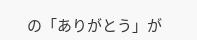の「ありがとう」が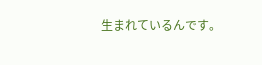生まれているんです。